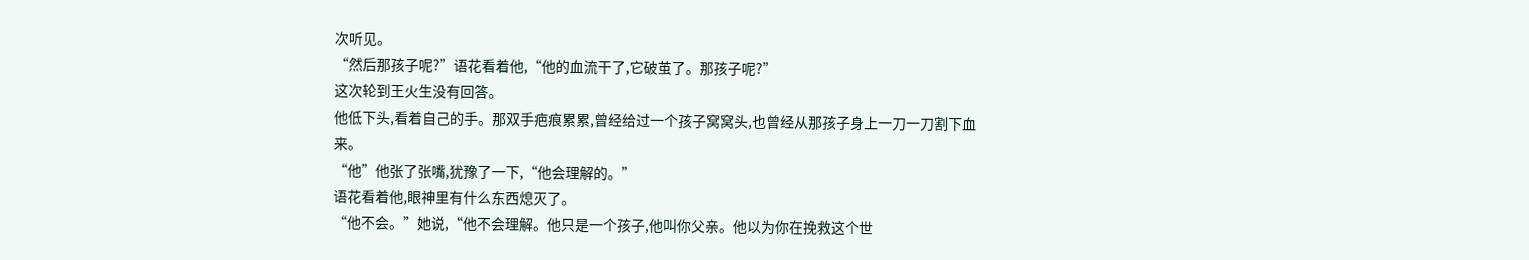次听见。
“然后那孩子呢?”语花看着他,“他的血流干了,它破茧了。那孩子呢?”
这次轮到王火生没有回答。
他低下头,看着自己的手。那双手疤痕累累,曾经给过一个孩子窝窝头,也曾经从那孩子身上一刀一刀割下血来。
“他”他张了张嘴,犹豫了一下,“他会理解的。”
语花看着他,眼神里有什么东西熄灭了。
“他不会。”她说,“他不会理解。他只是一个孩子,他叫你父亲。他以为你在挽救这个世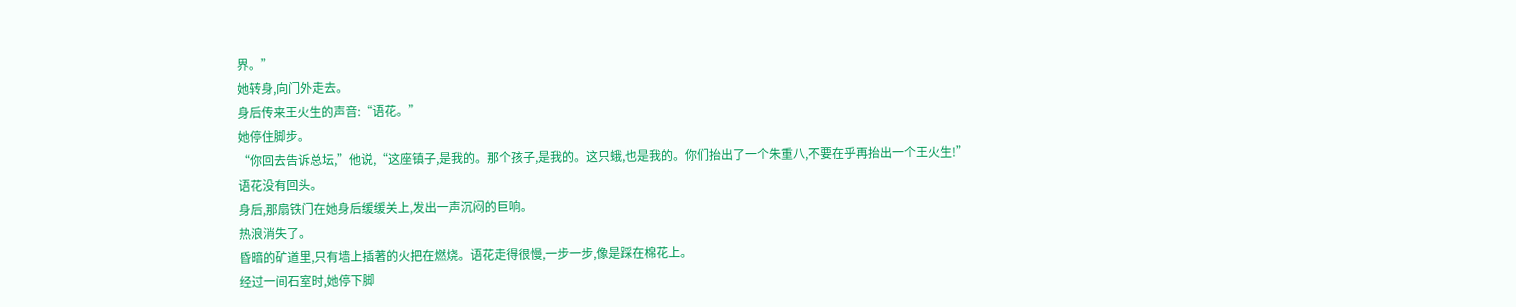界。”
她转身,向门外走去。
身后传来王火生的声音:“语花。”
她停住脚步。
“你回去告诉总坛,”他说,“这座镇子,是我的。那个孩子,是我的。这只蛾,也是我的。你们抬出了一个朱重八,不要在乎再抬出一个王火生!”
语花没有回头。
身后,那扇铁门在她身后缓缓关上,发出一声沉闷的巨响。
热浪消失了。
昏暗的矿道里,只有墙上插著的火把在燃烧。语花走得很慢,一步一步,像是踩在棉花上。
经过一间石室时,她停下脚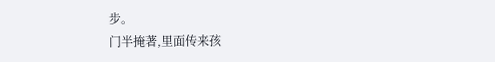步。
门半掩著,里面传来孩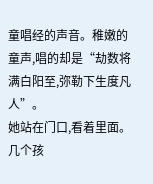童唱经的声音。稚嫩的童声,唱的却是“劫数将满白阳至,弥勒下生度凡人”。
她站在门口,看着里面。
几个孩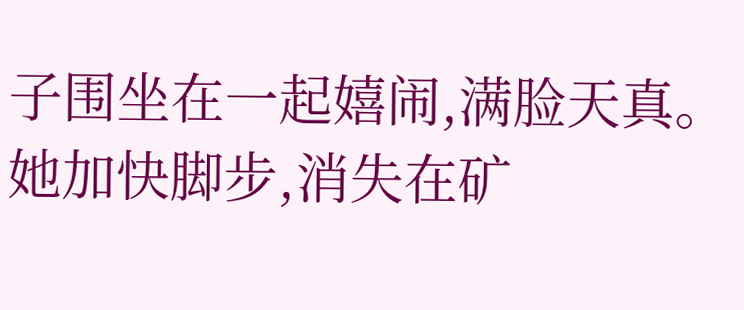子围坐在一起嬉闹,满脸天真。
她加快脚步,消失在矿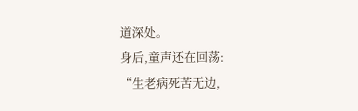道深处。
身后,童声还在回荡:
“生老病死苦无边,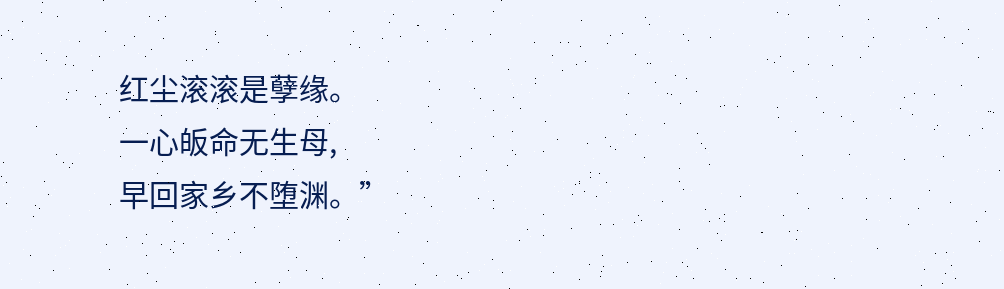红尘滚滚是孽缘。
一心皈命无生母,
早回家乡不堕渊。”